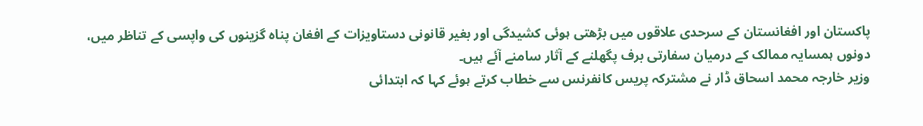پاکستان اور افغانستان کے سرحدی علاقوں میں بڑھتی ہوئی کشیدگی اور بغیر قانونی دستاویزات کے افغان پناہ گزینوں کی واپسی کے تناظر میں، دونوں ہمسایہ ممالک کے درمیان سفارتی برف پگھلنے کے آثار سامنے آئے ہیں۔
وزیر خارجہ محمد اسحاق ڈار نے مشترکہ پریس کانفرنس سے خطاب کرتے ہوئے کہا کہ ابتدائی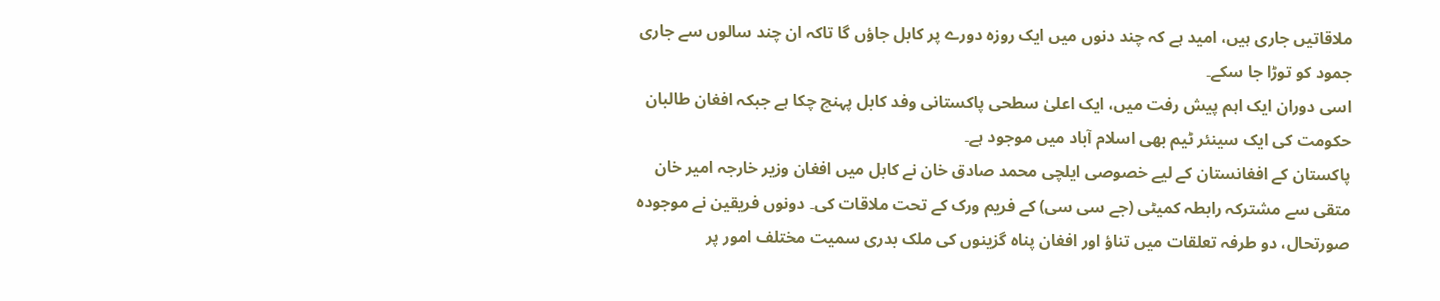ملاقاتیں جاری ہیں، امید ہے کہ چند دنوں میں ایک روزہ دورے پر کابل جاؤں گا تاکہ ان چند سالوں سے جاری جمود کو توڑا جا سکے۔
اسی دوران ایک اہم پیش رفت میں، ایک اعلیٰ سطحی پاکستانی وفد کابل پہنچ چکا ہے جبکہ افغان طالبان حکومت کی ایک سینئر ٹیم بھی اسلام آباد میں موجود ہے۔
پاکستان کے افغانستان کے لیے خصوصی ایلچی محمد صادق خان نے کابل میں افغان وزیر خارجہ امیر خان متقی سے مشترکہ رابطہ کمیٹی (جے سی سی) کے فریم ورک کے تحت ملاقات کی۔ دونوں فریقین نے موجودہ صورتحال، دو طرفہ تعلقات میں تناؤ اور افغان پناہ گزینوں کی ملک بدری سمیت مختلف امور پر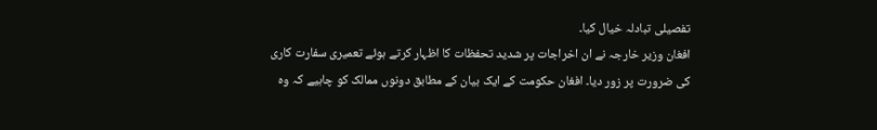تفصیلی تبادلہ خیال کیا۔
افغان وزیر خارجہ نے ان اخراجات پر شدید تحفظات کا اظہار کرتے ہوئے تعمیری سفارت کاری کی ضرورت پر زور دیا۔ افغان حکومت کے ایک بیان کے مطابق دونوں ممالک کو چاہیے کہ وہ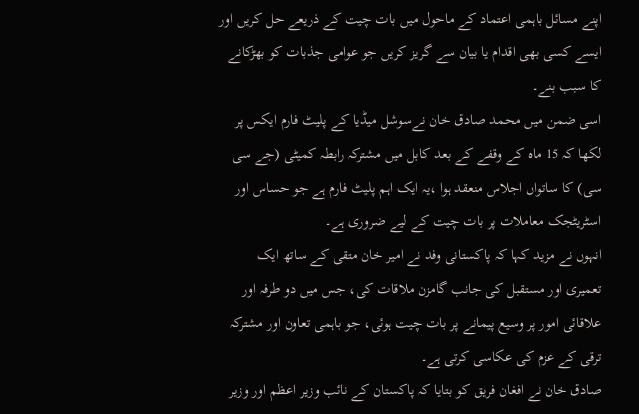اپنے مسائل باہمی اعتماد کے ماحول میں بات چیت کے ذریعے حل کریں اور ایسے کسی بھی اقدام یا بیان سے گریز کریں جو عوامی جذبات کو بھڑکانے کا سبب بنے۔
اسی ضمن میں محمد صادق خان نےسوشل میڈیا کے پلیٹ فارم ایکس پر لکھا کہ 15 ماہ کے وقفے کے بعد کابل میں مشترکہ رابطہ کمیٹی (جے سی سی) کا ساتواں اجلاس منعقد ہوا ،یہ ایک اہم پلیٹ فارم ہے جو حساس اور اسٹریٹجک معاملات پر بات چیت کے لیے ضروری ہے۔
انہوں نے مزید کہا کہ پاکستانی وفد نے امیر خان متقی کے ساتھ ایک تعمیری اور مستقبل کی جانب گامزن ملاقات کی، جس میں دو طرفہ اور علاقائی امور پر وسیع پیمانے پر بات چیت ہوئی، جو باہمی تعاون اور مشترکہ ترقی کے عزم کی عکاسی کرتی ہے۔
صادق خان نے افغان فریق کو بتایا کہ پاکستان کے نائب وزیر اعظم اور وزیر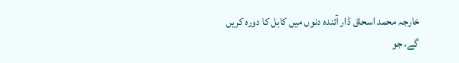خارجہ محمد اسحاق ڈار آئندہ دنوں میں کابل کا دورہ کریں گے، جو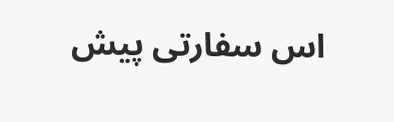اس سفارتی پیش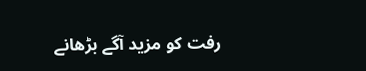رفت کو مزید آگے بڑھانے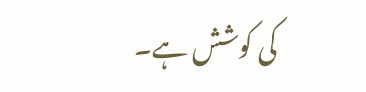کی کوشش ہے۔